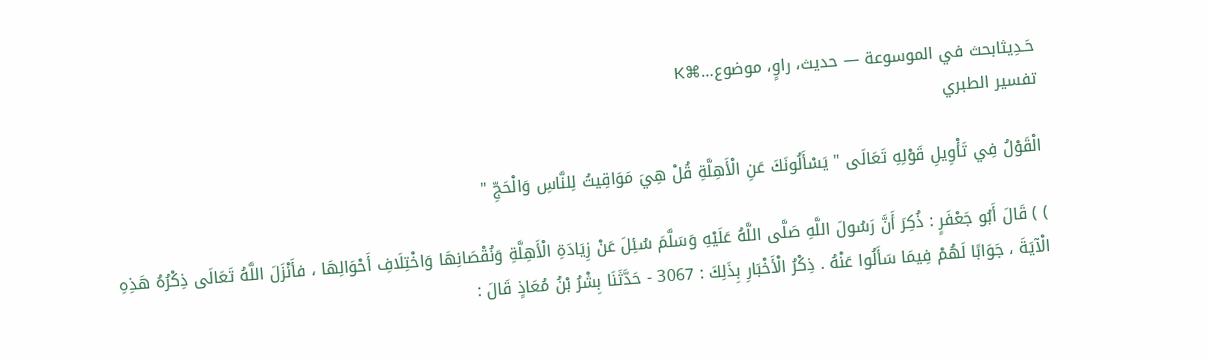حَـدِيثابحث في الموسوعة — حديث، راوٍ، موضوع…⌘K
تفسير الطبري

الْقَوْلُ فِي تَأْوِيلِ قَوْلِهِ تَعَالَى " يَسْأَلُونَكَ عَنِ الْأَهِلَّةِ قُلْ هِيَ مَوَاقِيتُ لِلنَّاسِ وَالْحَجِّ "

) ) قَالَ أَبُو جَعْفَرٍ : ذُكِرَ أَنَّ رَسُولَ اللَّهِ صَلَّى اللَّهُ عَلَيْهِ وَسَلَّمَ سُئِلَ عَنْ زِيَادَةِ الْأَهِلَّةِ وَنُقْصَانِهَا وَاخْتِلَافِ أَحْوَالِهَا ، فأَنْزَلَ اللَّهُ تَعَالَى ذِكْرُهُ هَذِهِ الْآيَةَ ، جَوَابًا لَهُمْ فِيمَا سَأَلُوا عَنْهُ . ذِكْرُ الْأَخْبَارِ بِذَلِكَ : 3067 - حَدَّثَنَا بِشْرُ بْنُ مُعَاذٍ قَالَ :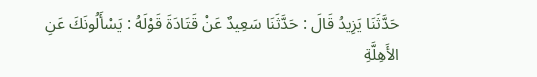حَدَّثَنَا يَزِيدُ قَالَ : حَدَّثَنَا سَعِيدٌ عَنْ قَتَادَةَ قَوْلَهُ : يَسْأَلُونَكَ عَنِ الأَهِلَّةِ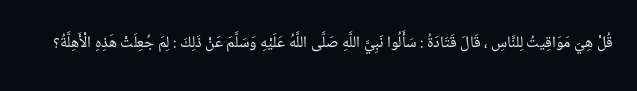قُلْ هِيَ مَوَاقِيتُ لِلنَّاسِ ، قَالَ قَتَادَةُ : سَأَلُوا نَبِيَّ اللَّهِ صَلَّى اللَّهُ عَلَيْهِ وَسَلَّمَ عَنْ ذَلِكَ : لِمَ جُعِلَتْ هَذِهِ الْأَهِلَّةُ؟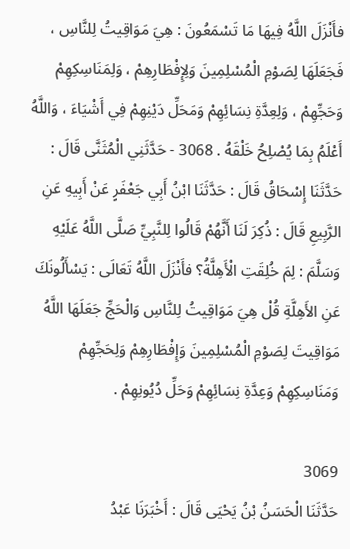فأَنْزَلَ اللَّهُ فِيهَا مَا تَسْمَعُونَ : هِيَ مَوَاقِيتُ لِلنَّاسِ ، فَجَعَلَهَا لِصَوْمِ الْمُسْلِمِينَ وَلِإِفْطَارِهِمْ ، وَلِمَنَاسِكِهِمْ وَحَجِّهِمْ ، وَلِعِدَّةِ نِسَائِهِمْ وَمَحَلِّ دَيْنِهِمْ فِي أَشْيَاءَ ، وَاللَّهُ أَعْلَمُ بِمَا يُصْلِحُ خَلْقَهُ . 3068 - حَدَّثَنِي الْمُثَنَّى قَالَ : حَدَّثَنَا إِسْحَاقُ قَالَ : حَدَّثَنَا ابْنُ أَبِي جَعْفَرٍ عَنْ أَبِيهِ عَنِ الرَّبِيعِ قَالَ : ذُكِرَ لَنَا أَنَّهُمْ قَالُوا لِلنَّبِيِّ صَلَّى اللَّهُ عَلَيْهِ وَسَلَّمَ : لِمَ خُلِقَتِ الْأَهِلَّةُ؟ فأَنْزَلَ اللَّهُ تَعَالَى : يَسْأَلُونَكَ عَنِ الأَهِلَّةِ قُلْ هِيَ مَوَاقِيتُ لِلنَّاسِ وَالْحَجِّ جَعَلَهَا اللَّهُ مَوَاقِيتَ لِصَوْمِ الْمُسْلِمِينَ وَإِفْطَارِهِمْ وَلِحَجِّهِمْ وَمَنَاسِكِهِمْ وَعِدَّةِ نِسَائِهِمْ وَحَلِّ دُيُونِهِمْ .

3069
حَدَّثَنَا الْحَسَنُ بْنُ يَحْيَى قَالَ : أَخْبَرَنَا عَبْدُ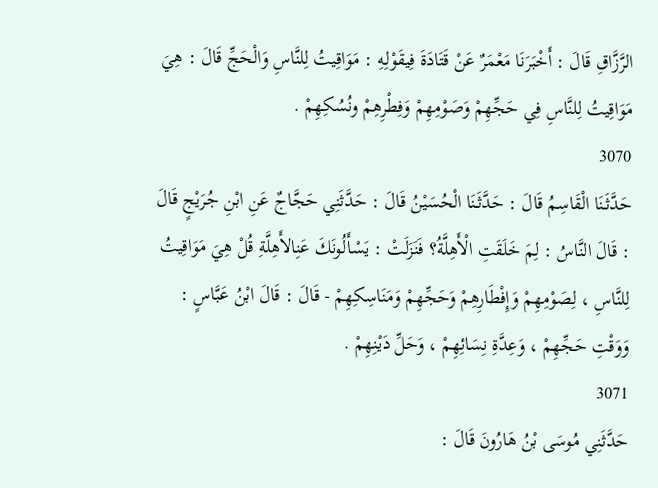الرَّزَّاقِ قَالَ : أَخْبَرَنَا مَعْمَرٌ عَنْ قَتَادَةَ فِيقَوْلِهِ : مَوَاقِيتُ لِلنَّاسِ وَالْحَجِّ قَالَ : هِيَ مَوَاقِيتُ لِلنَّاسِ فِي حَجِّهِمْ وَصَوْمِهِمْ وَفِطْرِهِمْ ونُسُكِهِمْ .
3070
حَدَّثَنَا الْقَاسِمُ قَالَ : حَدَّثَنَا الْحُسَيْنُ قَالَ : حَدَّثَنِي حَجَّاجٌ عَنِ ابْنِ جُرَيْجٍ قَالَ : قَالَ النَّاسُ : لِمَ خَلَقَتِ الْأَهِلَّةُ؟ فَنَزَلَتْ : يَسْأَلُونَكَ عَنِالأَهِلَّةِ قُلْ هِيَ مَوَاقِيتُ لِلنَّاسِ ، لِصَوْمِهِمْ وَإِفْطَارِهِمْ وَحَجِّهِمْ وَمَنَاسِكِهِمْ - قَالَ : قَالَ ابْنُ عَبَّاسٍ : وَوَقْتِ حَجِّهِمْ ، وَعِدَّةِ نِسَائِهِمْ ، وَحَلِّ دَيْنِهِمْ .
3071
حَدَّثَنِي مُوسَى بْنُ هَارُونَ قَالَ :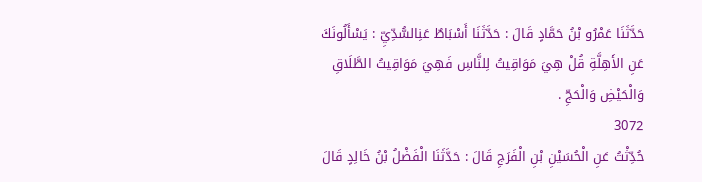حَدَّثَنَا عَمْرُو بْنُ حَمَّادٍ قَالَ : حَدَّثَنَا أَسْبَاطٌ عَنِالسُّدِّيِّ : يَسْأَلُونَكَ عَنِ الأَهِلَّةِ قُلْ هِيَ مَوَاقِيتُ لِلنَّاسِ فَهِيَ مَوَاقِيتُ الطَّلَاقِ وَالْحَيْضِ وَالْحَجِّ .
3072
حُدِّثْتُ عَنِ الْحُسَيْنِ بْنِ الْفَرَجِ قَالَ : حَدَّثَنَا الْفَضْلُ بْنُ خَالِدٍ قَالَ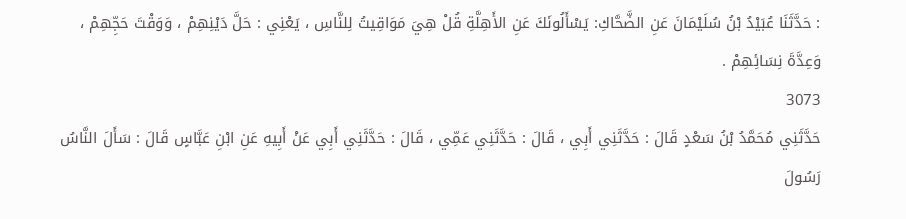: حَدَّثَنَا عُبَيْدُ بْنُ سُلَيْمَانَ عَنِ الضَّحَّاكِ: يَسْأَلُونَكَ عَنِ الأَهِلَّةِ قُلْ هِيَ مَوَاقِيتُ لِلنَّاسِ ، يَعْنِي : حَلَّ دَيْنِهِمْ ، وَوَقْتَ حَجِّهِمْ ، وَعِدَّةَ نِسَائِهِمْ .
3073
حَدَّثَنِي مُحَمَّدُ بْنُ سَعْدٍ قَالَ : حَدَّثَنِي أَبِي ، قَالَ : حَدَّثَنِي عَمِّي ، قَالَ : حَدَّثَنِي أَبِي عَنْ أَبِيهِ عَنِ ابْنِ عَبَّاسٍ قَالَ : سَأَلَ النَّاسُ رَسُولَ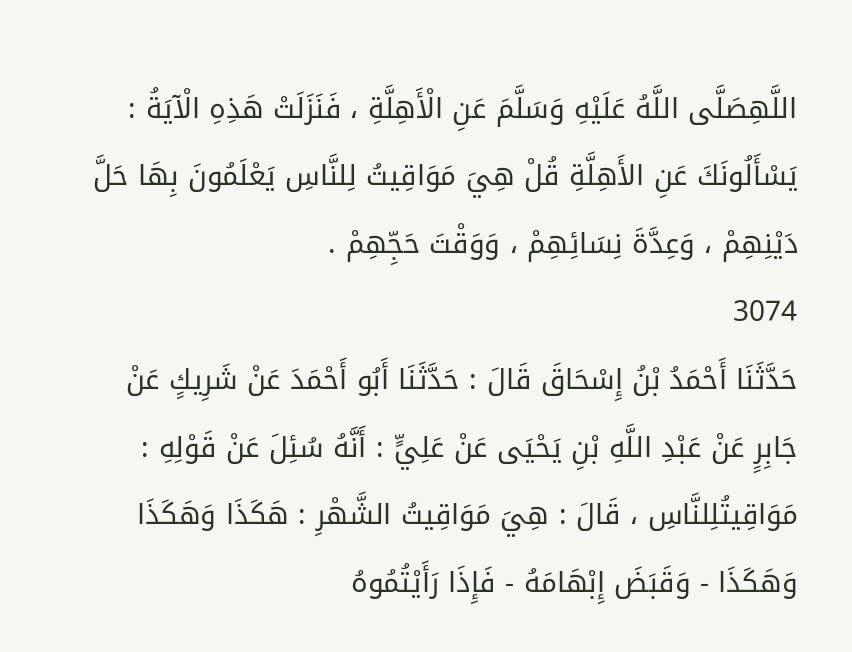اللَّهِصَلَّى اللَّهُ عَلَيْهِ وَسَلَّمَ عَنِ الْأَهِلَّةِ ، فَنَزَلَتْ هَذِهِ الْآيَةُ : يَسْأَلُونَكَ عَنِ الأَهِلَّةِ قُلْ هِيَ مَوَاقِيتُ لِلنَّاسِ يَعْلَمُونَ بِهَا حَلَّ دَيْنِهِمْ ، وَعِدَّةَ نِسَائِهِمْ ، وَوَقْتَ حَجِّهِمْ .
3074
حَدَّثَنَا أَحْمَدُ بْنُ إِسْحَاقَ قَالَ : حَدَّثَنَا أَبُو أَحْمَدَ عَنْ شَرِيكٍ عَنْ جَابِرٍ عَنْ عَبْدِ اللَّهِ بْنِ يَحْيَى عَنْ عَلِيٍّ : أَنَّهُ سُئِلَ عَنْ قَوْلِهِ : مَوَاقِيتُلِلنَّاسِ ، قَالَ : هِيَ مَوَاقِيتُ الشَّهْرِ : هَكَذَا وَهَكَذَا وَهَكَذَا - وَقَبَضَ إِبْهَامَهُ - فَإِذَا رَأَيْتُمُوهُ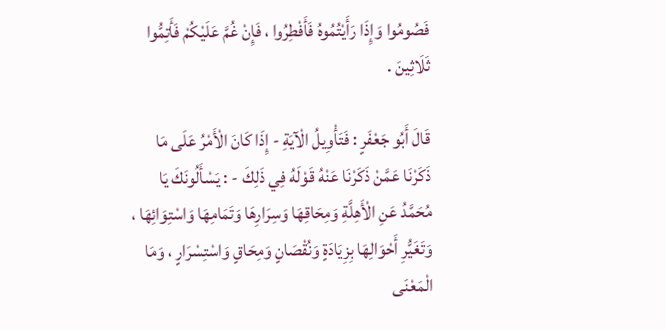فَصُومُوا وَإِذَا رَأَيْتُمُوهُ فَأَفْطِرُوا ، فَإِنْ غُمَّ عَلَيْكُمْ فَأَتِمُّوا ثَلَاثِينَ .

قَالَ أَبُو جَعْفَرٍ : فَتَأْوِيلُ الْآيَةِ - إِذَا كَانَ الْأَمْرُ عَلَى مَا ذَكَرْنَا عَمَّنْ ذَكَرْنَا عَنْهُ قَوْلَهُ فِي ذَلِكَ - : يَسْأَلُونَكَ يَا مُحَمَّدُ عَنِ الْأَهِلَّةِ وَمِحَاقِهَا وَسِرَارِهَا وَتَمَامِهَا وَاسْتِوَائِهَا ، وَتَغَيُّرِ أَحْوَالِهَا بِزِيَادَةٍ وَنُقْصَانٍ وَمِحَاقٍ وَاسْتِسْرَارٍ ، وَمَا الْمَعْنَى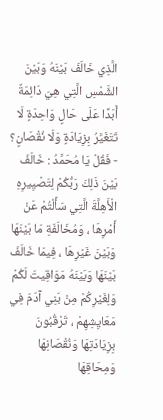الَّذِي خَالَفَ بَيْنَهُ وَبَيْنَ الشَّمْسِ الَّتِي هِيَ دَائِمَةٌ أَبَدًا عَلَى حَالٍ وَاحِدَةٍ لَا تَتَغَيَّرُ بِزِيَادَةٍ وَلَا نُقْصَانٍ؟ - فَقُلْ يَا مُحَمَّدُ : خَالَفَ بَيْنَ ذَلِكَ رَبُّكُمْ لِتَصْيِيرِهِ الْأَهِلَّةَ الَّتِي سَأَلْتُمْ عَنْ أَمْرِهَا ، وَمُخَالَفَةِ مَا بَيْنَهَا وَبَيْنَ غَيْرِهَا ، فِيمَا خَالَفَ بَيْنَهَا وَبَيْنَهُ مَوَاقِيتَ لَكُمْ وَلِغَيْرِكُمْ مِنْ بَنِي آدَمَ فِي مَعَايِشِهِمْ ، تَرْقُبُونَ بِزِيَادَتِهَا وَنُقْصَانِهَا وَمِحَاقِهَا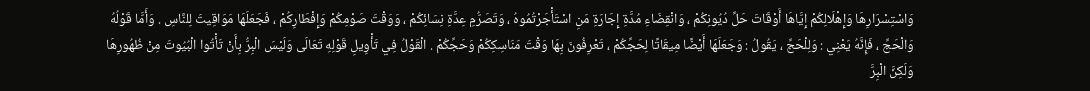وَاسْتِسْرَارِهَا وَإِهْلَالِكُمْ إِيَّاهَا أَوْقَاتَ حَلِّ دُيُونِكُمْ ، وَانْقِضَاءِ مُدَّةِ إِجَارَةِ مَنِ اسْتَأْجَرْتُمُوهُ ، وَتَصَرُّمِ عِدَّةِ نِسَائِكُمْ ، وَوَقْتَ صَوْمِكُمْ وَإِفْطَارِكُمْ ، فَجَعَلَهَا مَوَاقِيتَ لِلنَّاسِ . وَأَمَّا قَوْلُهُ وَالْحَجِّ ، فَإِنَّهُ يَعْنِي : وَلِلْحَجِّ ، يَقُولُ : وَجَعَلَهَا أَيْضًا مِيقَاتًا لِحَجِّكُمْ ، تَعْرِفُونَ بِهَا وَقْتَ مَنَاسِكِكُمْ وَحَجِّكُمْ . الْقَوْلُ فِي تَأْوِيلِ قَوْلِهِ تَعَالَى وَلَيْسَ الْبِرُّ بِأَنْ تَأْتُوا الْبُيُوتَ مِنْ ظُهُورِهَا وَلَكِنَّ الْبِرَّ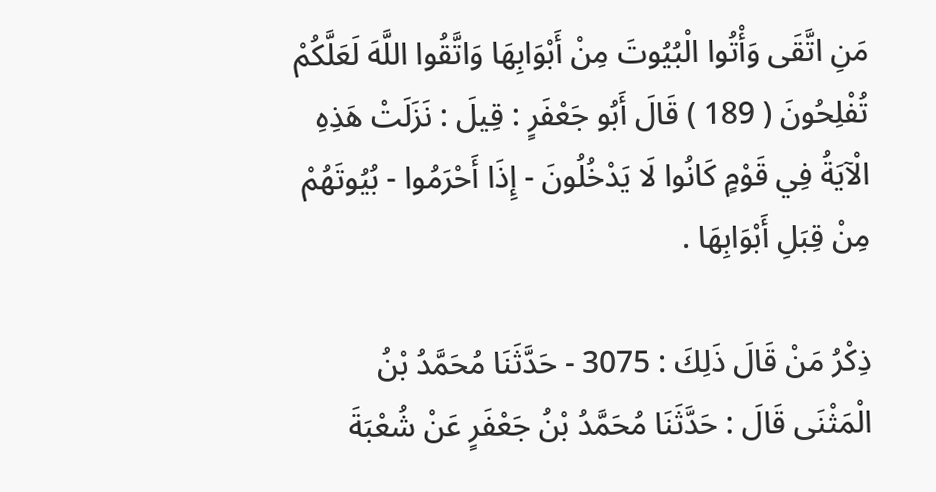مَنِ اتَّقَى وَأْتُوا الْبُيُوتَ مِنْ أَبْوَابِهَا وَاتَّقُوا اللَّهَ لَعَلَّكُمْ تُفْلِحُونَ ( 189 ) قَالَ أَبُو جَعْفَرٍ : قِيلَ : نَزَلَتْ هَذِهِ الْآيَةُ فِي قَوْمٍ كَانُوا لَا يَدْخُلُونَ - إِذَا أَحْرَمُوا - بُيُوتَهُمْ مِنْ قِبَلِ أَبْوَابِهَا .

ذِكْرُ مَنْ قَالَ ذَلِكَ : 3075 - حَدَّثَنَا مُحَمَّدُ بْنُ الْمَثْنَى قَالَ : حَدَّثَنَا مُحَمَّدُ بْنُ جَعْفَرٍ عَنْ شُعْبَةَ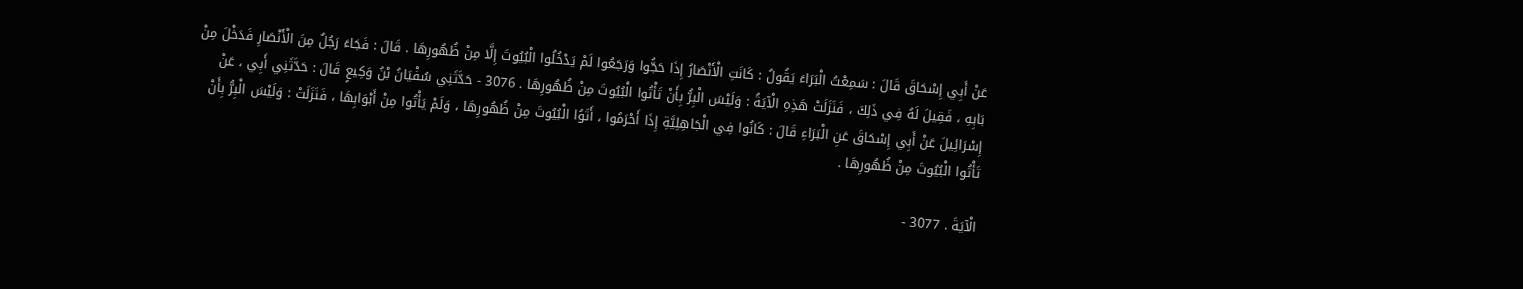عَنْ أَبِي إِسْحَاقَ قَالَ : سَمِعْتُ الْبَرَاءَ يَقُولُ : كَانَتِ الْأَنْصَارُ إِذَا حَجُّوا وَرَجَعُوا لَمْ يَدْخُلُوا الْبُيُوتَ إِلَّا مِنْ ظُهُورِهَا . قَالَ : فَجَاءَ رَجُلٌ مِنَ الْأَنْصَارِ فَدَخْلَ مِنْ بَابِهِ ، فَقِيلَ لَهُ فِي ذَلِكَ ، فَنَزَلَتْ هَذِهِ الْآيَةُ : وَلَيْسَ الْبِرُّ بِأَنْ تَأْتُوا الْبُيُوتَ مِنْ ظُهُورِهَا . 3076 - حَدَّثَنِي سُفْيَانُ بْنُ وَكِيعٍ قَالَ : حَدَّثَنِي أَبِي ، عَنْ إِسْرَائِيلَ عَنْ أَبِي إِسْحَاقَ عَنِ الْبَرَاءِ قَالَ : كَانُوا فِي الْجَاهِلِيَّةِ إِذَا أَحْرَمُوا ، أَتَوُا الْبُيُوتَ مِنْ ظُهُورِهَا ، وَلَمْ يَأْتُوا مِنْ أَبْوَابِهَا ، فَنَزَلَتْ : وَلَيْسَ الْبِرُّ بِأَنْ تَأْتُوا الْبُيُوتَ مِنْ ظُهُورِهَا .

الْآيَةَ . 3077 -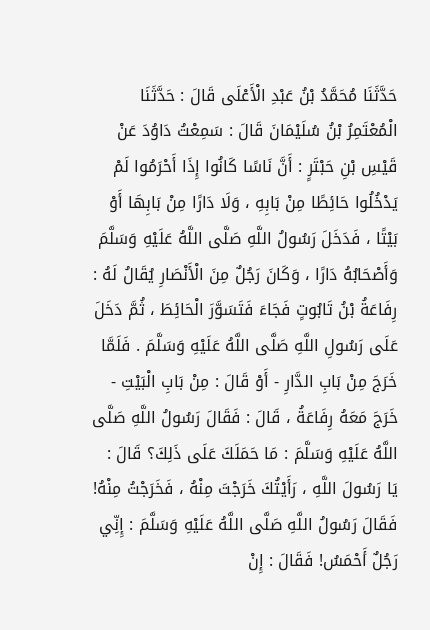حَدَّثَنَا مُحَمَّدُ بْنُ عَبْدِ الْأَعْلَى قَالَ : حَدَّثَنَا الْمُعْتَمِرُ بْنُ سُلَيْمَانَ قَالَ : سَمِعْتُ دَاوُدَ عَنْ قَيْسِ بْنِ حَبْتَرٍ : أَنَّ نَاسًا كَانُوا إِذَا أَحْرَمُوا لَمْ يَدْخُلُوا حَائِطًا مِنْ بَابِهِ ، وَلَا دَارًا مِنْ بَابِهَا أَوْ بَيْتًا ، فَدَخَلَ رَسُولُ اللَّهِ صَلَّى اللَّهُ عَلَيْهِ وَسَلَّمَ وَأَصْحَابُهُ دَارًا ، وَكَانَ رَجُلٌ مِنَ الْأَنْصَارِ يُقَالُ لَهُ : رِفَاعَةُ بْنُ تَابُوتٍ فَجَاءَ فَتَسَوَّرَ الْحَائِطَ ، ثُمَّ دَخَلَ عَلَى رَسُولِ اللَّهِ صَلَّى اللَّهُ عَلَيْهِ وَسَلَّمَ . فَلَمَّا خَرَجَ مِنْ بَابِ الدَّارِ - أَوْ قَالَ : مِنْ بَابِ الْبَيْتِ - خَرَجَ مَعَهُ رِفَاعَةُ ، قَالَ : فَقَالَ رَسُولُ اللَّهِ صَلَّى اللَّهُ عَلَيْهِ وَسَلَّمَ : مَا حَمَلَكَ عَلَى ذَلِكَ؟ قَالَ : يَا رَسُولَ اللَّهِ ، رَأَيْتُكَ خَرَجْتَ مِنْهُ ، فَخَرَجْتُ مِنْهُ! فَقَالَ رَسُولُ اللَّهِ صَلَّى اللَّهُ عَلَيْهِ وَسَلَّمَ : إِنِّي رَجُلٌ أَحْمَسُ! فَقَالَ : إِنْ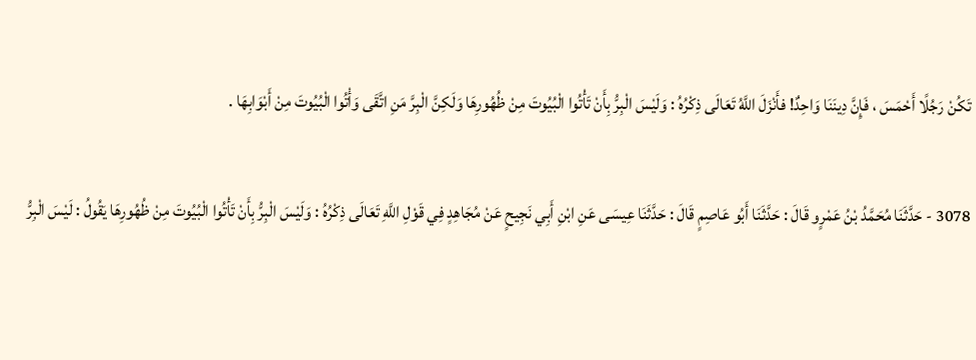تَكُنْ رَجُلًا أَحْمَسَ ، فَإِنَّ دِينَنَا وَاحِدٌ! فأَنْزَلَ اللَّهُ تَعَالَى ذِكْرُهُ : وَلَيْسَ الْبِرُّ بِأَنْ تَأْتُوا الْبُيُوتَ مِنْ ظُهُورِهَا وَلَكِنَّ الْبِرَّ مَنِ اتَّقَى وَأْتُوا الْبُيُوتَ مِنْ أَبْوَابِهَا .

3078 - حَدَّثَنَا مُحَمَّدُ بْنُ عَمْرٍو قَالَ : حَدَّثَنَا أَبُو عَاصِمٍ قَالَ : حَدَّثَنَا عِيسَى عَنِ ابْنِ أَبِي نَجِيحٍ عَنْ مُجَاهِدٍ فِي قَوْلِ اللَّهِ تَعَالَى ذِكْرُهُ : وَلَيْسَ الْبِرُّ بِأَنْ تَأْتُوا الْبُيُوتَ مِنْ ظُهُورِهَا يَقُولُ : لَيْسَ الْبِرُّ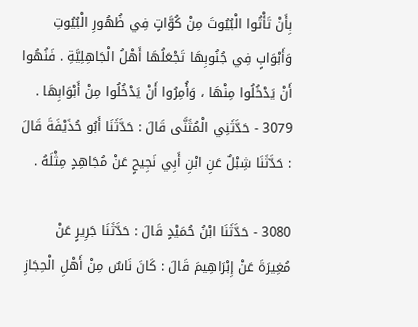بِأَنْ تَأْتُوا الْبُيُوتَ مِنْ كُوَّاتٍ فِي ظُهُورِ الْبُيُوتِ وَأَبْوَابٍ فِي جُنُوبِهَا تَجْعَلُهَا أَهْلُ الْجَاهِلِيَّةِ . فَنُهُوا أَنْ يَدْخُلُوا مِنْهَا ، وَأُمِرُوا أَنْ يَدْخُلُوا مِنْ أَبْوَابِهَا . 3079 - حَدَّثَنِي الْمُثَنَّى قَالَ : حَدَّثَنَا أَبُو حُذَيْفَةَ قَالَ : حَدَّثَنَا شِبْلٌ عَنِ ابْنِ أَبِي نَجِيحٍ عَنْ مُجَاهِدٍ مِثْلَهُ .

3080 - حَدَّثَنَا ابْنُ حُمَيْدٍ قَالَ : حَدَّثَنَا جَرِيرٍ عَنْ مُغِيرَةَ عَنْ إِبْرَاهِيمَ قَالَ : كَانَ نَاسٌ مِنْ أَهْلِ الْحِجَازِ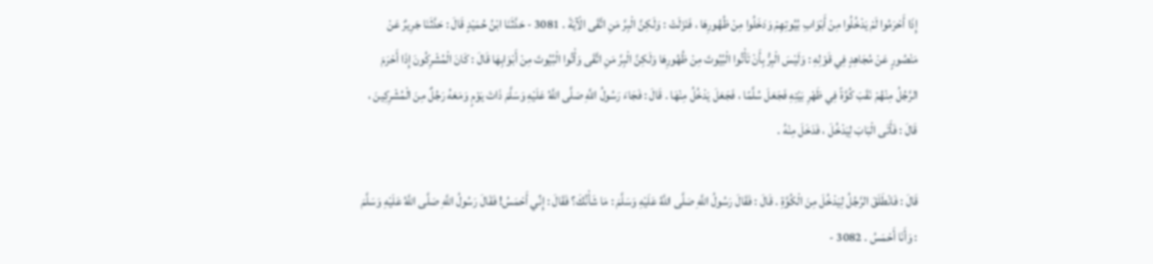إِذَا أَحْرَمُوا لَمْ يَدْخُلُوا مِنْ أَبْوَابِ بُيُوتِهِمْ وَدَخَلُوا مِنْ ظُهُورِهَا ، فَنَزَلَتْ : وَلَكِنَّ الْبِرَّ مَنِ اتَّقَى الْآيَةَ . 3081 - حَدَّثَنَا ابْنُ حُمَيْدٍ قَالَ : حَدَّثَنَا جَرِيرٌ عَنْ مَنْصُورٍ عَنْ مُجَاهِدٍ فِي قَوْلِهِ : وَلَيْسَ الْبِرُّ بِأَنْ تَأْتُوا الْبُيُوتَ مِنْ ظُهُورِهَا وَلَكِنَّ الْبِرَّ مَنِ اتَّقَى وَأْتُوا الْبُيُوتَ مِنْ أَبْوَابِهَا قَالَ : كَانَ الْمُشْرِكُونَ إِذَا أَحْرَمَ الرَّجُلُ مِنْهُمْ نَقَبَ كُوَّةً فِي ظَهْرِ بَيْتِهِ فَجَعَلَ سُلَّمًا ، فَجَعَلَ يَدْخُلُ مِنْهَا . قَالَ : فَجَاءَ رَسُولُ اللَّهِ صَلَّى اللَّهُ عَلَيْهِ وَسَلَّمَ ذَاتَ يَوْمٍ وَمَعَهُ رَجُلٌ مِنَ الْمُشْرِكِينَ ، قَالَ : فَأَتَى الْبَابَ لِيَدْخُلَ ، فَدَخَلَ مِنْهُ .

قَالَ : فَانْطَلَقَ الرَّجُلُ لِيَدْخُلَ مِنَ الْكُوَّةِ . قَالَ : فَقَالَ رَسُولُ اللَّهِ صَلَّى اللَّهُ عَلَيْهِ وَسَلَّمَ : مَا شَأْنُكَ؟ فَقَالَ : إِنِّي أَحْمَسُ! فَقَالَ رَسُولُ اللَّهِ صَلَّى اللَّهُ عَلَيْهِ وَسَلَّمَ : وَأَنَا أَحْمَسُ . 3082 -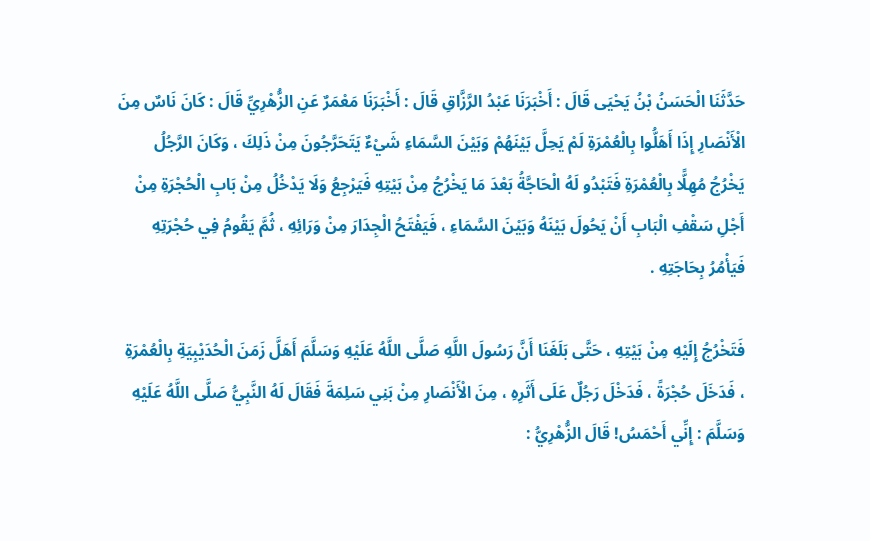حَدَّثَنَا الْحَسَنُ بْنُ يَحْيَى قَالَ : أَخْبَرَنَا عَبْدُ الرَّزَّاقِ قَالَ : أَخْبَرَنَا مَعْمَرٌ عَنِ الزُّهْرِيِّ قَالَ : كَانَ نَاسٌ مِنَ الْأَنْصَارِ إِذَا أَهَلُّوا بِالْعُمْرَةِ لَمْ يَحِلَّ بَيْنَهُمْ وَبَيْنَ السَّمَاءِ شَيْءٌ يَتَحَرَّجُونَ مِنْ ذَلِكَ ، وَكَانَ الرَّجُلُ يَخْرُجُ مُهِلًّا بِالْعُمْرَةِ فَتَبْدُو لَهُ الْحَاجَّةُ بَعْدَ مَا يَخْرُجُ مِنْ بَيْتِهِ فَيَرْجِعُ وَلَا يَدْخُلُ مِنْ بَابِ الْحُجْرَةِ مِنْ أَجْلِ سَقْفِ الْبَابِ أَنْ يَحُولَ بَيْنَهُ وَبَيْنَ السَّمَاءِ ، فَيَفْتَحُ الْجِدَارَ مِنْ وَرَائِهِ ، ثُمَّ يَقُومُ فِي حُجْرَتِهِ فَيَأْمُرُ بِحَاجَتِهِ .

فَتَخْرُجُ إِلَيْهِ مِنْ بَيْتِهِ ، حَتَّى بَلَغَنَا أَنَّ رَسُولَ اللَّهِ صَلَّى اللَّهُ عَلَيْهِ وَسَلَّمَ أَهَلَّ زَمَنَ الْحُدَيْبِيَةِ بِالْعُمْرَةِ ، فَدَخَلَ حُجْرَةً ، فَدَخْلَ رَجُلٌ عَلَى أَثَرِهِ ، مِنَ الْأَنْصَارِ مِنْ بَنِي سَلِمَةَ فَقَالَ لَهُ النَّبِيُّ صَلَّى اللَّهُ عَلَيْهِ وَسَلَّمَ : إِنِّي أَحْمَسُ! قَالَ الزُّهْرِيُّ :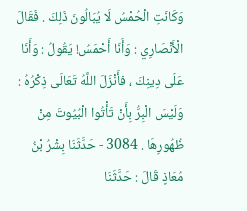وَكَانَتِ الْحُمْسُ لَا يُبَالُونَ ذَلِكَ . فَقَالَ الْأَنْصَارِي : وَأَنَا أَحْمَسُ! يَقُولُ : وَأَنَا عَلَى دِينِكَ ، فأَنْزَلَ اللَّهُ تَعَالَى ذِكْرُهُ : وَلَيْسَ الْبِرُّ بِأَنْ تَأْتُوا الْبُيُوتَ مِنْ ظُهُورِهَا . 3084 - حَدَّثَنَا بِشْرُ بْنُ مُعَاذٍ قَالَ : حَدَّثَنَا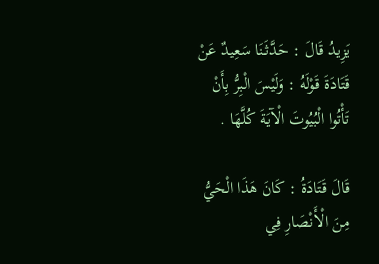يَزِيدُ قَالَ : حَدَّثَنَا سَعِيدٌ عَنْ قَتَادَةَ قَوْلَهُ : وَلَيْسَ الْبِرُّ بِأَنْ تَأْتُوا الْبُيُوتَ الْآيَةَ كُلَّهَا .

قَالَ قَتَادَةُ : كَانَ هَذَا الْحَيُّ مِنَ الْأَنْصَارِ فِي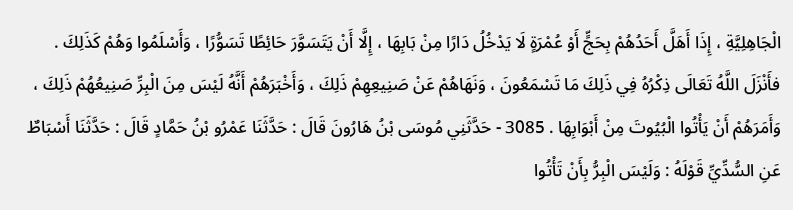الْجَاهِلِيَّةِ ، إِذَا أَهَلَّ أَحَدُهُمْ بِحَجٍّ أَوْ عُمْرَةٍ لَا يَدْخُلُ دَارًا مِنْ بَابِهَا ، إِلَّا أَنْ يَتَسَوَّرَ حَائِطًا تَسَوُّرًا ، وَأَسْلَمُوا وَهُمْ كَذَلِكَ . فأَنْزَلَ اللَّهُ تَعَالَى ذِكْرُهُ فِي ذَلِكَ مَا تَسْمَعُونَ ، وَنَهَاهُمْ عَنْ صَنِيعِهِمْ ذَلِكَ ، وَأَخْبَرَهُمْ أَنَّهُ لَيْسَ مِنَ الْبِرِّ صَنِيعُهُمْ ذَلِكَ ، وَأَمَرَهُمْ أَنْ يَأْتُوا الْبُيُوتَ مِنْ أَبْوَابِهَا . 3085 - حَدَّثَنِي مُوسَى بْنُ هَارُونَ قَالَ : حَدَّثَنَا عَمْرُو بْنُ حَمَّادٍ قَالَ : حَدَّثَنَا أَسْبَاطٌ عَنِ السُّدِّيِّ قَوْلَهُ : وَلَيْسَ الْبِرُّ بِأَنْ تَأْتُوا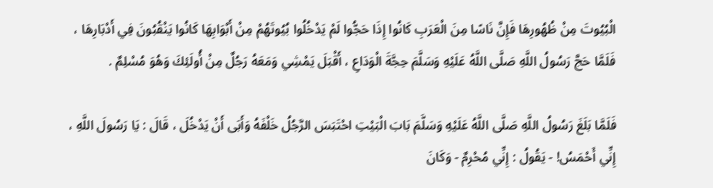الْبُيُوتَ مِنْ ظُهُورِهَا فَإِنَّ نَاسًا مِنَ الْعَرَبِ كَانُوا إِذَا حَجُّوا لَمْ يَدْخُلُوا بُيُوتَهُمْ مِنْ أَبْوَابِهَا كَانُوا يَنْقُبُونَ فِي أَدْبَارِهَا ، فَلَمَّا حَجَّ رَسُولُ اللَّهِ صَلَّى اللَّهُ عَلَيْهِ وَسَلَّمَ حِجَّةَ الْوَدَاعِ ، أَقْبَلَ يَمْشِي وَمَعَهُ رَجُلٌ مِنْ أُولَئِكَ وَهُوَ مُسْلِمٌ .

فَلَمَّا بَلَغَ رَسُولُ اللَّهِ صَلَّى اللَّهُ عَلَيْهِ وَسَلَّمَ بَابَ الْبَيْتِ احْتَبَسَ الرَّجُلُ خَلْفَهُ وَأَبَى أَنْ يَدْخُلَ ، قَالَ : يَا رَسُولَ اللَّهِ ، إِنِّي أَحْمَسُ! - يَقُولُ : إِنِّي مُحْرِمٌ - وَكَانَ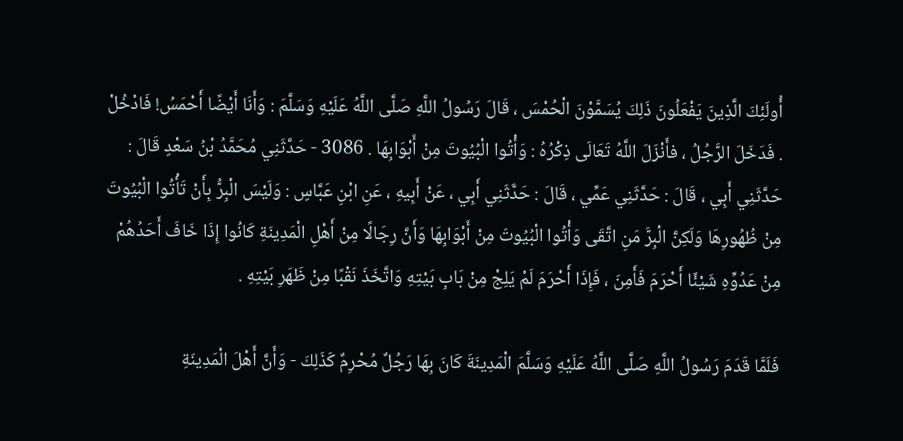أُولَئِكَ الَّذِينَ يَفْعَلُونَ ذَلِكَ يُسَمَّوْنَ الْحُمْسَ ، قَالَ رَسُولُ اللَّهِ صَلَّى اللَّهُ عَلَيْهِ وَسَلَّمَ : وَأَنَا أَيْضًا أَحْمَسُ! فَادْخُلْ . فَدَخَلَ الرَّجُلُ ، فأَنْزَلَ اللَّهُ تَعَالَى ذِكْرُهُ : وَأْتُوا الْبُيُوتَ مِنْ أَبْوَابِهَا . 3086 - حَدَّثَنِي مُحَمَّدُ بْنُ سَعْدٍ قَالَ : حَدَّثَنِي أَبِي ، قَالَ : حَدَّثَنِي عَمِّي ، قَالَ : حَدَّثَنِي أَبِي ، عَنْ أَبِيهِ ، عَنِ ابْنِ عَبَّاسٍ : وَلَيْسَ الْبِرُّ بِأَنْ تَأْتُوا الْبُيُوتَ مِنْ ظُهُورِهَا وَلَكِنَّ الْبِرَّ مَنِ اتَّقَى وَأْتُوا الْبُيُوتَ مِنْ أَبْوَابِهَا وَأَنَّ رِجَالًا مِنْ أَهْلِ الْمَدِينَةِ كَانُوا إِذَا خَافَ أَحَدُهُمْ مِنْ عَدُوِّهِ شَيْئًا أَحْرَمَ فَأَمِنَ ، فَإِذَا أَحْرَمَ لَمْ يَلِجْ مِنْ بَابِ بَيْتِهِ وَاتَّخَذَ نَقْبًا مِنْ ظَهَرِ بَيْتِهِ .

فَلَمَّا قَدَمَ رَسُولُ اللَّهِ صَلَّى اللَّهُ عَلَيْهِ وَسَلَّمَ الْمَدِينَةَ كَانَ بِهَا رَجُلٌ مُحْرِمٌ كَذَلِكَ - وَأَنَّ أَهْلَ الْمَدِينَةِ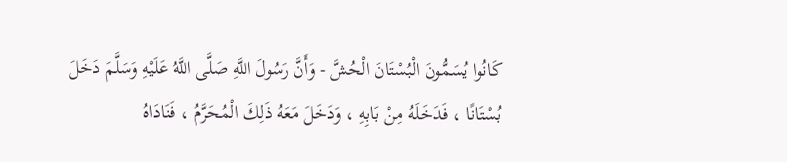كَانُوا يُسَمُّونَ الْبُسْتَانَ الْحُشَّ - وَأَنَّ رَسُولَ اللَّهِ صَلَّى اللَّهُ عَلَيْهِ وَسَلَّمَ دَخَلَ بُسْتَانًا ، فَدَخَلَهُ مِنْ بَابِهِ ، وَدَخَلَ مَعَهُ ذَلِكَ الْمُحَرَّمُ ، فَنَادَاهُ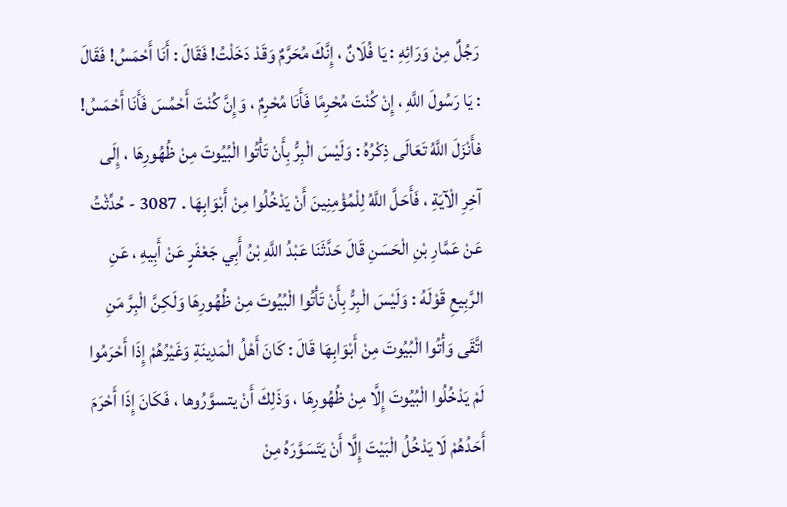رَجُلٌ مِنْ وَرَائِهِ : يَا فُلَانٌ ، إِنَّكَ مُحَرَّمٌ وَقَدْ دَخَلْتُ! فَقَالَ : أَنَا أَحْمَسُ! فَقَالَ : يَا رَسُولَ اللَّهِ ، إِنْ كُنْتَ مُحْرِمًا فَأَنَا مُحْرِمٌ ، وَإِنَّ كُنْتَ أَحْمُسَ فَأَنَا أَحْمَسُ! فأَنْزَلَ اللَّهُ تَعَالَى ذِكْرُهُ : وَلَيْسَ الْبِرُّ بِأَنْ تَأْتُوا الْبُيُوتَ مِنْ ظُهُورِهَا ، إِلَى آخِرِ الْآيَةِ ، فَأَحَلَّ اللَّهُ لِلْمُؤْمِنِينَ أَنْ يَدْخُلُوا مِنْ أَبْوَابِهَا . 3087 - حُدِّثْتُ عَنْ عَمَّارِ بْنِ الْحَسَنِ قَالَ حَدَّثَنَا عَبْدُ اللَّهِ بْنُ أَبِي جَعْفَرٍ عَنْ أَبِيهِ ، عَنِ الرَّبِيعِ قَوْلَهُ : وَلَيْسَ الْبِرُّ بِأَنْ تَأْتُوا الْبُيُوتَ مِنْ ظُهُورِهَا وَلَكِنَّ الْبِرَّ مَنِ اتَّقَى وَأْتُوا الْبُيُوتَ مِنْ أَبْوَابِهَا قَالَ : كَانَ أَهْلُ الْمَدِينَةِ وَغَيْرُهُمْ إِذَا أَحْرَمُوا لَمْ يَدْخُلُوا الْبُيُوتَ إِلَّا مِنْ ظُهُورِهَا ، وَذَلِكَ أَنْ يتسوَّرُوها ، فَكَانَ إِذَا أَحْرَمَ أَحَدُهُمْ لَا يَدْخُلُ الْبَيْتَ إِلَّا أَنْ يَتَسَوَّرَهُ مِنْ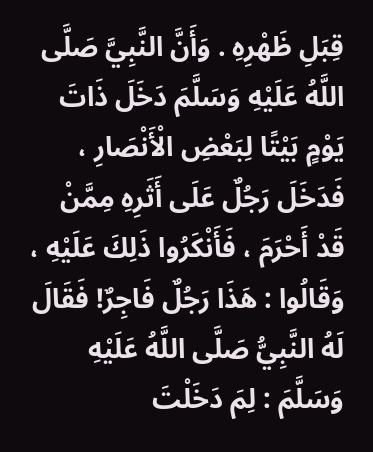قِبَلِ ظَهْرِهِ . وَأَنَّ النَّبِيَّ صَلَّى اللَّهُ عَلَيْهِ وَسَلَّمَ دَخَلَ ذَاتَ يَوْمٍ بَيْتًا لِبَعْضِ الْأَنْصَارِ ، فَدَخَلَ رَجُلٌ عَلَى أَثَرِهِ مِمَّنْ قَدْ أَحْرَمَ ، فَأَنْكَرُوا ذَلِكَ عَلَيْهِ ، وَقَالُوا : هَذَا رَجُلٌ فَاجِرٌ! فَقَالَ لَهُ النَّبِيُّ صَلَّى اللَّهُ عَلَيْهِ وَسَلَّمَ : لِمَ دَخَلْتَ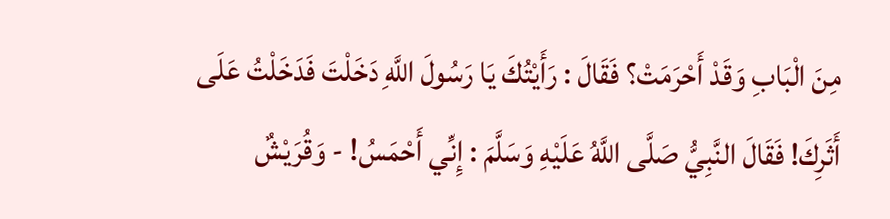مِنَ الْبَابِ وَقَدْ أَحْرَمَتْ؟ فَقَالَ : رَأَيْتُكَ يَا رَسُولَ اللَّهِ دَخَلْتَ فَدَخَلْتُ عَلَى أَثَرِكَ! فَقَالَ النَّبِيُّ صَلَّى اللَّهُ عَلَيْهِ وَسَلَّمَ : إِنِّي أَحْمَسُ! - وَقُرَيْشٌ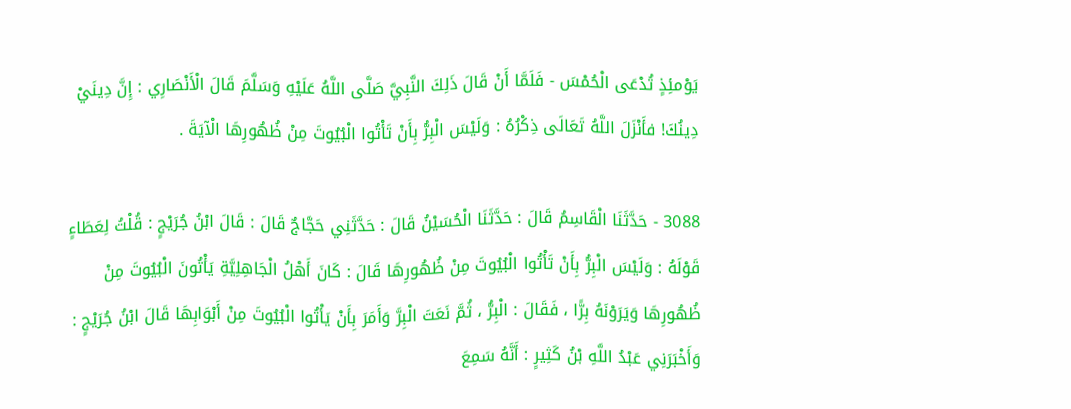يَوْمئِذٍ تُدْعَى الْحُمْسَ - فَلَمَّا أَنْ قَالَ ذَلِكَ النَّبِيَّ صَلَّى اللَّهُ عَلَيْهِ وَسَلَّمَ قَالَ الْأَنْصَارِي : إِنَّ دِينَيْ دِينُكَ! فأَنْزَلَ اللَّهُ تَعَالَى ذِكْرُهُ : وَلَيْسَ الْبِرُّ بِأَنْ تَأْتُوا الْبُيُوتَ مِنْ ظُهُورِهَا الْآيَةَ .

3088 - حَدَّثَنَا الْقَاسِمُ قَالَ : حَدَّثَنَا الْحُسَيْنُ قَالَ : حَدَّثَنِي حَجَّاجٌ قَالَ : قَالَ ابْنُ جُرَيْجٍ : قُلْتُ لِعَطَاءٍ قَوْلَهُ : وَلَيْسَ الْبِرُّ بِأَنْ تَأْتُوا الْبُيُوتَ مِنْ ظُهُورِهَا قَالَ : كَانَ أَهْلُ الْجَاهِلِيَّةِ يَأْتُونَ الْبُيُوتَ مِنْ ظُهُورِهَا وَيَرَوْنَهُ بِرًّا ، فَقَالَ : الْبِرُّ ، ثُمَّ نَعَتَ الْبِرَّ وَأَمَرَ بِأَنْ يَأْتُوا الْبُيُوتَ مِنْ أَبْوَابِهَا قَالَ ابْنُ جُرَيْجٍ : وَأَخْبَرَنِي عَبْدُ اللَّهِ بْنُ كَثِيرٍ : أَنَّهُ سَمِعَ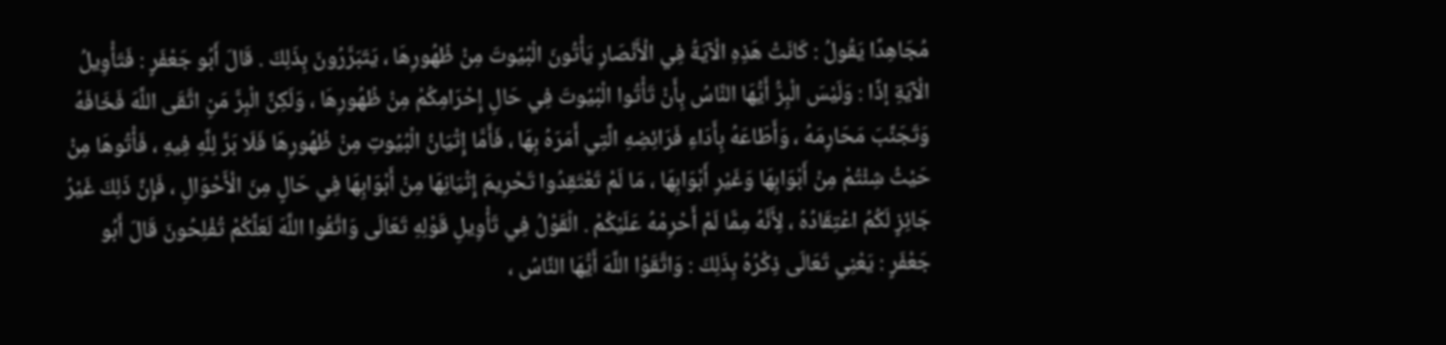مُجَاهِدًا يَقُولُ : كَانَتْ هَذِهِ الْآيَةُ فِي الْأَنْصَارِ يَأْتُونَ الْبُيُوتَ مِنْ ظُهُورِهَا ، يَتَبَرَّرُونَ بِذَلِكَ . قَالَ أَبُو جَعْفَرٍ : فَتَأْوِيلُ الْآيَةِ إذًا : وَلَيْسَ الْبِرُّ أَيُّهَا النَّاسُ بِأَنْ تَأْتُوا الْبُيُوتَ فِي حَالِ إِحْرَامِكُمْ مِنْ ظُهُورِهَا ، وَلَكِنَّ الْبِرَّ مَنِ اتَّقَى اللَّهَ فَخَافَهُ وَتَجَنَّبَ مَحَارِمَهُ ، وَأَطَاعَهُ بِأَدَاءِ فَرَائِضِهِ الَّتِي أَمَرَهُ بِهَا ، فَأَمَّا إِتْيَانُ الْبُيُوتِ مِنْ ظُهُورِهَا فَلَا بَرَّ لِلَّهِ فِيهِ ، فَأْتُوهَا مِنْ حَيْثُ شِئْتُمْ مِنْ أَبْوَابِهَا وَغَيْرِ أَبْوَابِهَا ، مَا لَمْ تَعْتَقِدُوا تَحْرِيمَ إِتْيَانِهَا مِنْ أَبْوَابِهَا فِي حَالٍ مِنَ الْأَحْوَالِ ، فَإِنَّ ذَلِكَ غَيْرُ جَائِزٍ لَكُمُ اعْتِقَادُهُ ، لِأَنَّهُ مِمَّا لَمْ أَحْرِمْهُ عَلَيْكُمْ . الْقَوْلُ فِي تَأْوِيلِ قَوْلِهِ تَعَالَى وَاتَّقُوا اللَّهَ لَعَلَّكُمْ تُفْلِحُونَ قَالَ أَبُو جَعْفَرٍ : يَعْنِي تَعَالَى ذِكْرُهُ بِذَلِكَ : وَاتَّقَوُا اللَّهَ أَيُّهَا النَّاسُ ،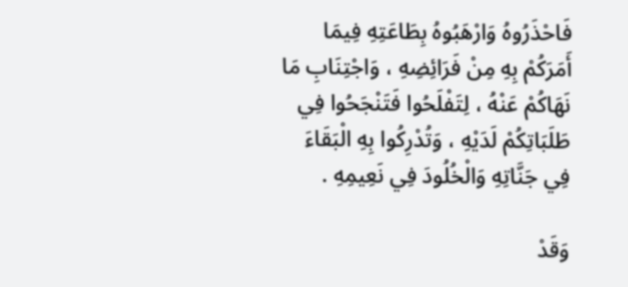فَاحْذَرُوهُ وَارْهَبُوهُ بِطَاعَتِهِ فِيمَا أَمَرَكُمْ بِهِ مِنْ فَرَائِضِهِ ، وَاجْتِنَابِ مَا نَهَاكُمْ عَنْهُ ، لِتَفْلَحُوا فَتَنْجَحُوا فِي طَلَبَاتِكُمْ لَدَيْهِ ، وَتُدْرِكُوا بِهِ الْبَقَاءَ فِي جَنَّاتِهِ وَالْخُلُودَ فِي نَعِيمِهِ .

وَقَدْ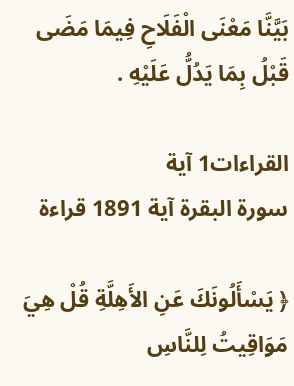بَيَّنَّا مَعْنَى الْفَلَاحِ فِيمَا مَضَى قَبْلُ بِمَا يَدُلُّ عَلَيْهِ .

القراءات1 آية
سورة البقرة آية 1891 قراءة

﴿ يَسْأَلُونَكَ عَنِ الأَهِلَّةِ قُلْ هِيَ مَوَاقِيتُ لِلنَّاسِ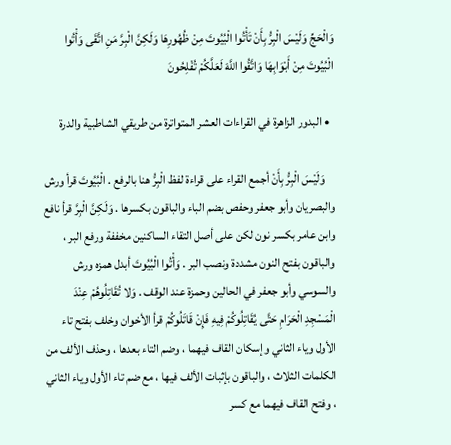وَالْحَجِّ وَلَيْسَ الْبِرُّ بِأَنْ تَأْتُوا الْبُيُوتَ مِنْ ظُهُورِهَا وَلَكِنَّ الْبِرَّ مَنِ اتَّقَى وَأْتُوا الْبُيُوتَ مِنْ أَبْوَابِهَا وَاتَّقُوا اللَّهَ لَعَلَّكُمْ تُفْلِحُونَ

  • البدور الزاهرة في القراءات العشر المتواترة من طريقي الشاطبية والدرة

    وَلَيْسَ الْبِرُّ بِأَنْ أجمع القراء على قراءة لفظ الْبِرُّ هنا بالرفع . الْبُيُوتَ قرأ ورش والبصريان وأبو جعفر وحفص بضم الباء والباقون بكسرها . وَلَكِنَّ الْبِرَّ قرأ نافع وابن عامر بكسر نون لكن على أصل التقاء الساكنين مخففة ورفع البر ، والباقون بفتح النون مشددة ونصب البر . وَأْتُوا الْبُيُوتَ أبدل همزه ورش والسوسي وأبو جعفر في الحالين وحمزة عند الوقف . وَلا تُقَاتِلُوهُمْ عِنْدَ الْمَسْجِدِ الْحَرَامِ حَتَّى يُقَاتِلُوكُمْ فِيهِ فَإِنْ قَاتَلُوكُمْ قرأ الأخوان وخلف بفتح تاء الأول وياء الثاني وإسكان القاف فيهما ، وضم التاء بعدها ، وحذف الألف من الكلمات الثلاث ، والباقون بإثبات الألف فيها ، مع ضم تاء الأول وياء الثاني ، وفتح القاف فيهما مع كسر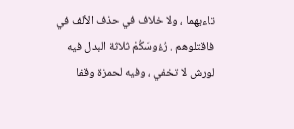تاءيهما ، ولا خلاف في حذف الألف في فاقتلوهم . رُءُوسَكُمْ ثلاثة البدل فيه لورش لا تخفي ، وفيه لحمزة وقفا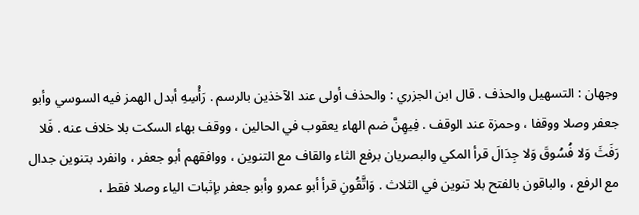وجهان : التسهيل والحذف . قال ابن الجزري : والحذف أولى عند الآخذين بالرسم . رَأْسِهِ أبدل الهمز فيه السوسي وأبو جعفر وصلا ووقفا ، وحمزة عند الوقف . فِيهِنَّ ضم الهاء يعقوب في الحالين ، ووقف بهاء السكت بلا خلاف عنه . فَلا رَفَثَ وَلا فُسُوقَ وَلا جِدَالَ قرأ المكي والبصريان برفع الثاء والقاف مع التنوين ، ووافقهم أبو جعفر ، وانفرد بتنوين جدال مع الرفع ، والباقون بالفتح بلا تنوين في الثلاث . وَاتَّقُونِ قرأ أبو عمرو وأبو جعفر بإثبات الياء وصلا فقط ،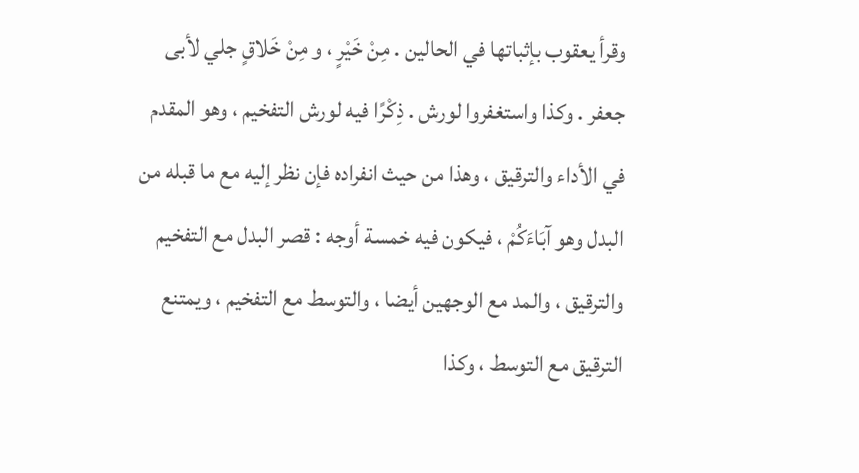وقرأ يعقوب بإثباتها في الحالين . مِنْ خَيْرٍ ، و مِنْ خَلاقٍ جلي لأبى جعفر . وكذا واستغفروا لورش . ذِكْرًا فيه لورش التفخيم ، وهو المقدم في الأداء والترقيق ، وهذا من حيث انفراده فإن نظر إليه مع ما قبله من البدل وهو آبَاءَكُمْ ، فيكون فيه خمسة أوجه : قصر البدل مع التفخيم والترقيق ، والمد مع الوجهين أيضا ، والتوسط مع التفخيم ، ويمتنع الترقيق مع التوسط ، وكذا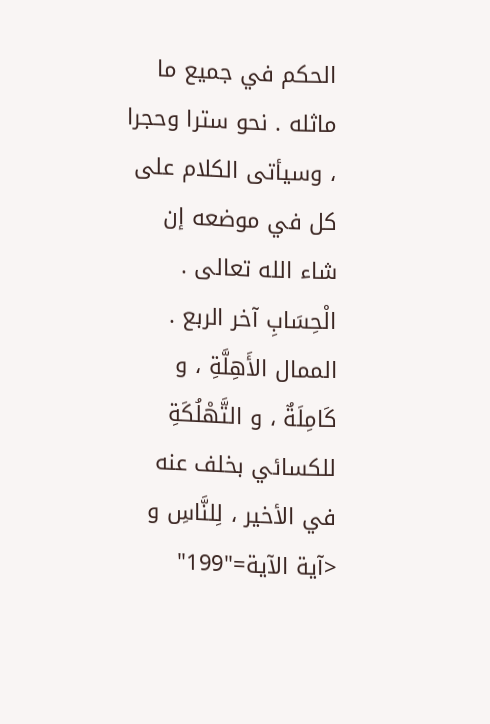الحكم في جميع ما ماثله . نحو سترا وحجرا ، وسيأتى الكلام على كل في موضعه إن شاء الله تعالى . الْحِسَابِ آخر الربع . الممال الأَهِلَّةِ ، و كَامِلَةٌ ، و التَّهْلُكَةِ للكسائي بخلف عنه في الأخير ، لِلنَّاسِ و <آية الآية="199"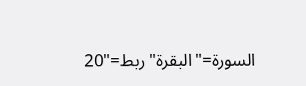السورة="البقرة" ربط="20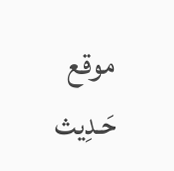موقع حَـدِيث